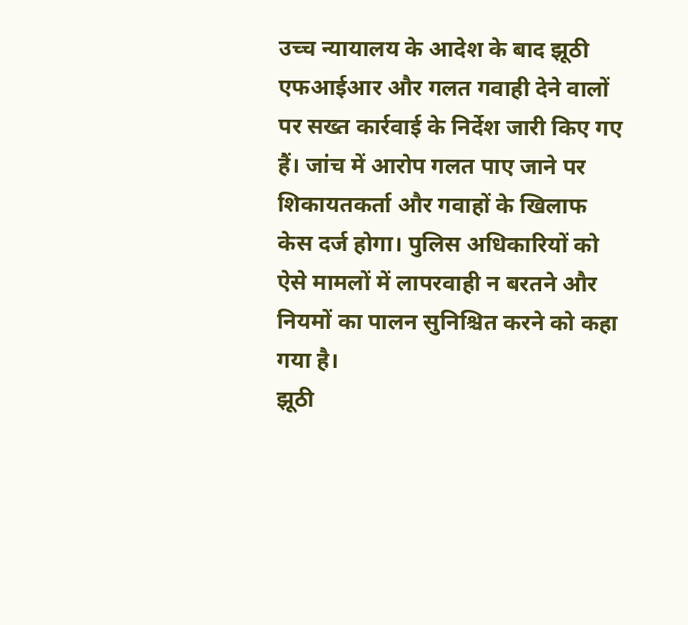उच्च न्यायालय के आदेश के बाद झूठी एफआईआर और गलत गवाही देने वालों पर सख्त कार्रवाई के निर्देश जारी किए गए हैं। जांच में आरोप गलत पाए जाने पर शिकायतकर्ता और गवाहों के खिलाफ केस दर्ज होगा। पुलिस अधिकारियों को ऐसे मामलों में लापरवाही न बरतने और नियमों का पालन सुनिश्चित करने को कहा गया है।
झूठी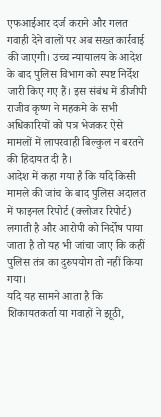एफआईआर दर्ज कराने और गलत गवाही देने वालों पर अब सख्त कार्रवाई की जाएगी। उच्च न्यायालय के आदेश के बाद पुलिस विभाग को स्पष्ट निर्देश जारी किए गए हैं। इस संबंध में डीजीपी राजीव कृष्ण ने महकमे के सभी अधिकारियों को पत्र भेजकर ऐसे मामलों में लापरवाही बिल्कुल न बरतने की हिदायत दी है।
आदेश में कहा गया है कि यदि किसी मामले की जांच के बाद पुलिस अदालत में फाइनल रिपोर्ट (क्लोजर रिपोर्ट) लगाती है और आरोपी को निर्दोष पाया जाता है तो यह भी जांचा जाए कि कहीं पुलिस तंत्र का दुरुपयोग तो नहीं किया गया।
यदि यह सामने आता है कि शिकायतकर्ता या गवाहों ने झूठी,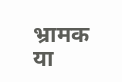भ्रामक या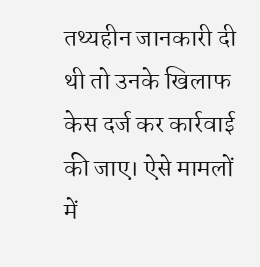तथ्यहीन जानकारी दी थी तो उनके खिलाफ केस दर्ज कर कार्रवाई की जाए। ऐसे मामलों में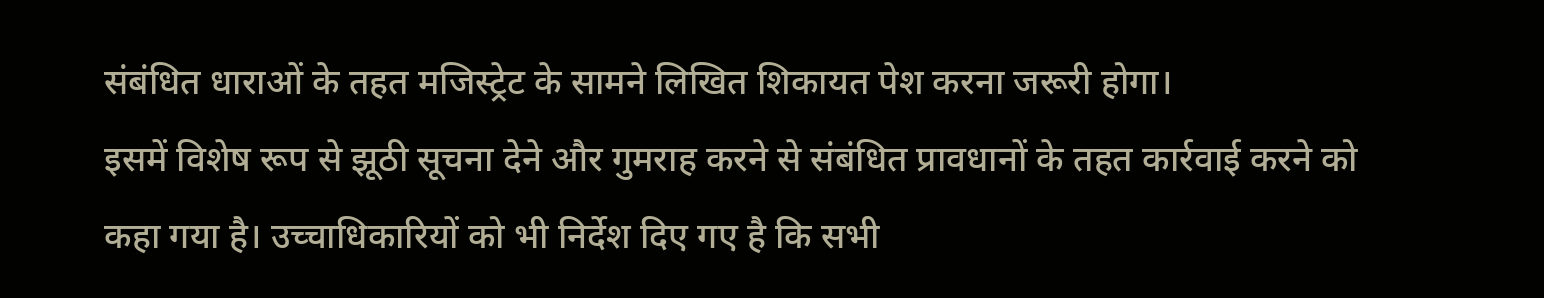संबंधित धाराओं के तहत मजिस्ट्रेट के सामने लिखित शिकायत पेश करना जरूरी होगा।
इसमें विशेष रूप से झूठी सूचना देने और गुमराह करने से संबंधित प्रावधानों के तहत कार्रवाई करने को कहा गया है। उच्चाधिकारियों को भी निर्देश दिए गए है कि सभी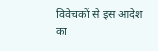विवेचकों से इस आदेश का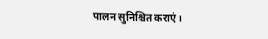पालन सुनिश्चित कराएं।